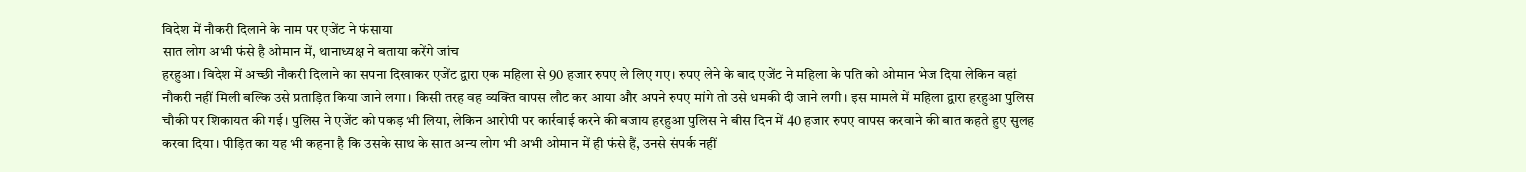विदेश में नौकरी दिलाने के नाम पर एजेंट ने फंसाया
सात लोग अभी फंसे है ओमान में, थानाध्यक्ष ने बताया करेंगे जांच
हरहुआ। विदेश में अच्छी नौकरी दिलाने का सपना दिखाकर एजेंट द्वारा एक महिला से 90 हजार रुपए ले लिए गए। रुपए लेने के बाद एजेंट ने महिला के पति को ओमान भेज दिया लेकिन वहां नौकरी नहीं मिली बल्कि उसे प्रताड़ित किया जाने लगा। किसी तरह वह व्यक्ति वापस लौट कर आया और अपने रुपए मांगे तो उसे धमकी दी जाने लगी। इस मामले में महिला द्वारा हरहुआ पुलिस चौकी पर शिकायत की गई। पुलिस ने एजेंट को पकड़ भी लिया, लेकिन आरोपी पर कार्रवाई करने की बजाय हरहुआ पुलिस ने बीस दिन में 40 हजार रुपए वापस करवाने की बात कहते हुए सुलह करवा दिया। पीड़ित का यह भी कहना है कि उसके साथ के सात अन्य लोग भी अभी ओमान में ही फंसे हैं, उनसे संपर्क नहीं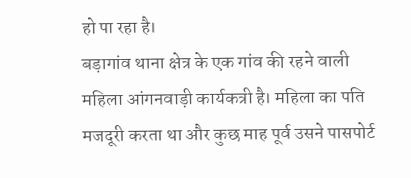हो पा रहा है।
बड़ागांव थाना क्षेत्र के एक गांव की रहने वाली महिला आंगनवाड़ी कार्यकत्री है। महिला का पति मजदूरी करता था और कुछ माह पूर्व उसने पासपोर्ट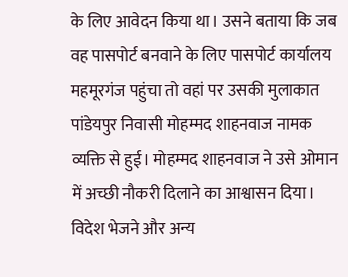के लिए आवेदन किया था। उसने बताया कि जब वह पासपोर्ट बनवाने के लिए पासपोर्ट कार्यालय महमूरगंज पहुंचा तो वहां पर उसकी मुलाकात पांडेयपुर निवासी मोहम्मद शाहनवाज नामक व्यक्ति से हुई। मोहम्मद शाहनवाज ने उसे ओमान में अच्छी नौकरी दिलाने का आश्वासन दिया। विदेश भेजने और अन्य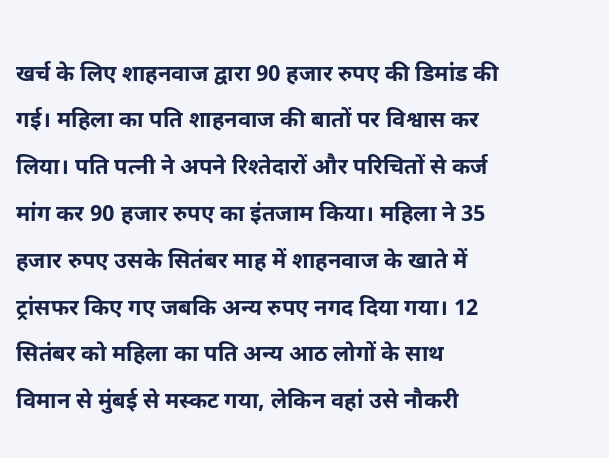खर्च के लिए शाहनवाज द्वारा 90 हजार रुपए की डिमांड की गई। महिला का पति शाहनवाज की बातों पर विश्वास कर लिया। पति पत्नी ने अपने रिश्तेदारों और परिचितों से कर्ज मांग कर 90 हजार रुपए का इंतजाम किया। महिला ने 35 हजार रुपए उसके सितंबर माह में शाहनवाज के खाते में ट्रांसफर किए गए जबकि अन्य रुपए नगद दिया गया। 12 सितंबर को महिला का पति अन्य आठ लोगों के साथ विमान से मुंबई से मस्कट गया, लेकिन वहां उसे नौकरी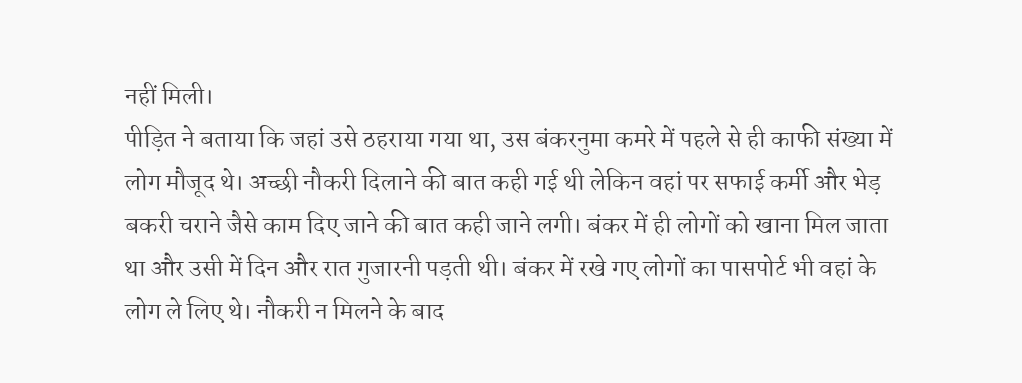नहीं मिली।
पीड़ित ने बताया कि जहां उसे ठहराया गया था, उस बंकरनुमा कमरे में पहले से ही काफी संख्या में लोग मौजूद थे। अच्छी नौकरी दिलाने की बात कही गई थी लेकिन वहां पर सफाई कर्मी और भेड़ बकरी चराने जैसे काम दिए जाने की बात कही जाने लगी। बंकर में ही लोगों को खाना मिल जाता था और उसी में दिन और रात गुजारनी पड़ती थी। बंकर में रखे गए लोगों का पासपोर्ट भी वहां के लोग ले लिए थे। नौकरी न मिलने के बाद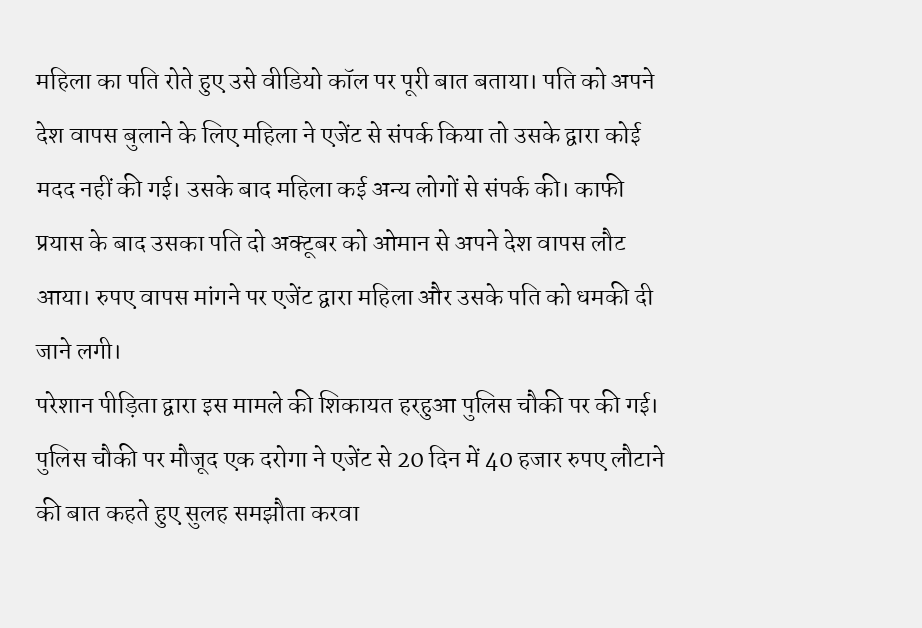महिला का पति रोते हुए उसे वीडियो कॉल पर पूरी बात बताया। पति को अपने देश वापस बुलाने के लिए महिला ने एजेंट से संपर्क किया तो उसके द्वारा कोई मदद नहीं की गई। उसके बाद महिला कई अन्य लोगों से संपर्क की। काफी प्रयास के बाद उसका पति दो अक्टूबर को ओमान से अपने देश वापस लौट आया। रुपए वापस मांगने पर एजेंट द्वारा महिला और उसके पति को धमकी दी जाने लगी।
परेशान पीड़िता द्वारा इस मामले की शिकायत हरहुआ पुलिस चौकी पर की गई। पुलिस चौकी पर मौजूद एक दरोगा ने एजेंट से 20 दिन में 40 हजार रुपए लौटाने की बात कहते हुए सुलह समझौता करवा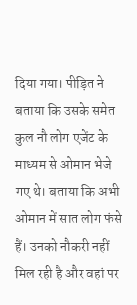दिया गया। पीड़ित ने बताया कि उसके समेत कुल नौ लोग एजेंट के माध्यम से ओमान भेजे गए थे। बताया कि अभी ओमान में सात लोग फंसे हैं। उनको नौकरी नहीं मिल रही है और वहां पर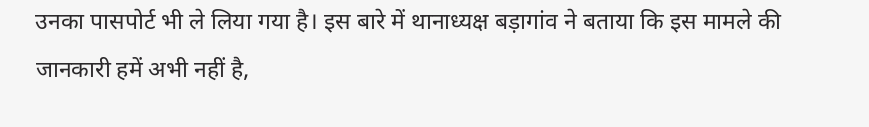उनका पासपोर्ट भी ले लिया गया है। इस बारे में थानाध्यक्ष बड़ागांव ने बताया कि इस मामले की जानकारी हमें अभी नहीं है,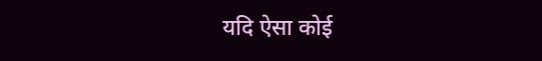यदि ऐसा कोई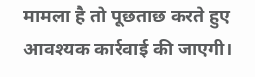मामला है तो पूछताछ करते हुए आवश्यक कार्रवाई की जाएगी।